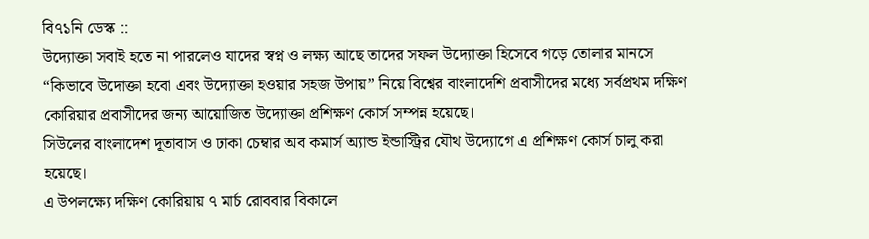বি৭১নি ডেস্ক ::
উদ্যোক্তা সবাই হতে না পারলেও যাদের স্বপ্ন ও লক্ষ্য আছে তাদের সফল উদ্যোক্তা হিসেবে গড়ে তোলার মানসে “কিভাবে উদোক্তা হবো এবং উদ্যোক্তা হওয়ার সহজ উপায়” নিয়ে বিশ্বের বাংলাদেশি প্রবাসীদের মধ্যে সর্বপ্রথম দক্ষিণ কোরিয়ার প্রবাসীদের জন্য আয়োজিত উদ্যোক্তা প্রশিক্ষণ কোর্স সম্পন্ন হয়েছে।
সিউলের বাংলাদেশ দূতাবাস ও ঢাকা চেম্বার অব কমার্স অ্যান্ড ইন্ডাস্ট্রির যৌথ উদ্যোগে এ প্রশিক্ষণ কোর্স চালু করা হয়েছে।
এ উপলক্ষ্যে দক্ষিণ কোরিয়ায় ৭ মার্চ রোববার বিকালে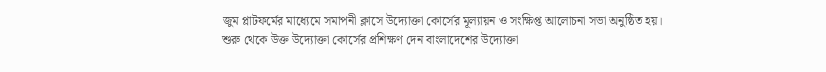জুম প্লাটফর্মের মাধ্যেমে সমাপনী ক্লাসে উদ্যোক্তা কোর্সের মূল্যায়ন ও সংক্ষিপ্ত আলোচনা সভা অনুষ্ঠিত হয়।
শুরু থেকে উক্ত উদ্যোক্তা কোর্সের প্রশিক্ষণ দেন বাংলাদেশের উদ্যোক্তা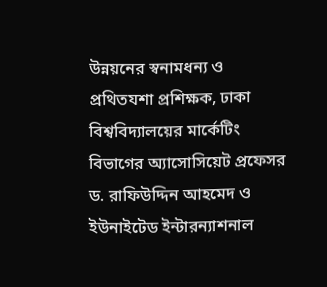উন্নয়নের স্বনামধন্য ও প্রথিতযশা প্রশিক্ষক, ঢাকা বিশ্ববিদ্যালয়ের মার্কেটিং বিভাগের অ্যাসোসিয়েট প্রফেসর ড. রাফিউদ্দিন আহমেদ ও ইউনাইটেড ইন্টারন্যাশনাল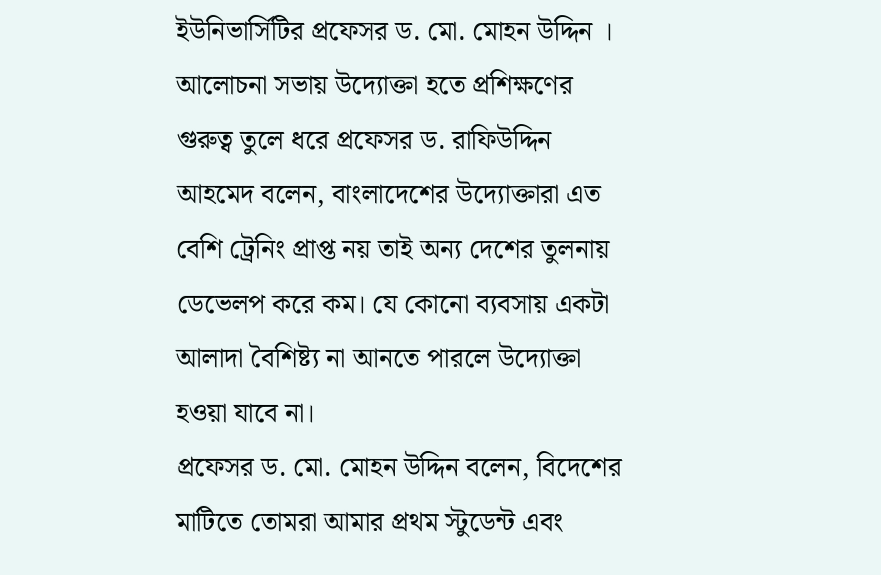ইউনিভার্সিটির প্রফেসর ড. মো. মোহন উদ্দিন ।
আলোচনা সভায় উদ্যোক্তা হতে প্রশিক্ষণের গুরুত্ব তুলে ধরে প্রফেসর ড. রাফিউদ্দিন আহমেদ বলেন, বাংলাদেশের উদ্যোক্তারা এত বেশি ট্রেনিং প্রাপ্ত নয় তাই অন্য দেশের তুলনায় ডেভেলপ করে কম। যে কোনো ব্যবসায় একটা আলাদা বৈশিষ্ট্য না আনতে পারলে উদ্যোক্তা হওয়া যাবে না।
প্রফেসর ড. মো. মোহন উদ্দিন বলেন, বিদেশের মাটিতে তোমরা আমার প্রথম স্টুডেন্ট এবং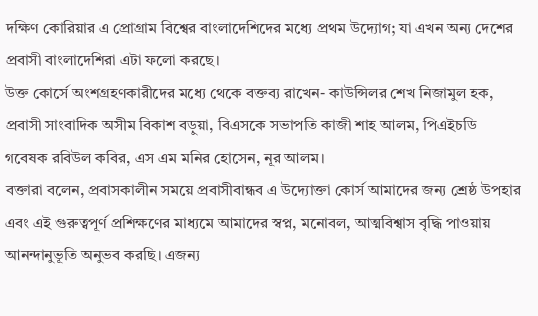দক্ষিণ কোরিয়ার এ প্রোগ্রাম বিশ্বের বাংলাদেশিদের মধ্যে প্রথম উদ্যোগ; যা এখন অন্য দেশের প্রবাসী বাংলাদেশিরা এটা ফলো করছে।
উক্ত কোর্সে অংশগ্রহণকারীদের মধ্যে থেকে বক্তব্য রাখেন- কাউন্সিলর শেখ নিজামুল হক, প্রবাসী সাংবাদিক অসীম বিকাশ বড়ুয়া, বিএসকে সভাপতি কাজী শাহ আলম, পিএইচডি গবেষক রবিউল কবির, এস এম মনির হোসেন, নূর আলম।
বক্তারা বলেন, প্রবাসকালীন সময়ে প্রবাসীবান্ধব এ উদ্যোক্তা কোর্স আমাদের জন্য শ্রেষ্ঠ উপহার এবং এই গুরুত্বপূর্ণ প্রশিক্ষণের মাধ্যমে আমাদের স্বপ্ন, মনোবল, আত্মবিশ্বাস বৃদ্ধি পাওয়ায় আনন্দানুভূতি অনুভব করছি। এজন্য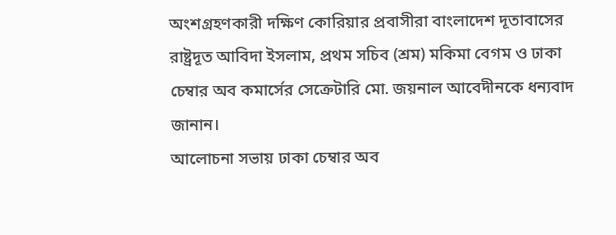অংশগ্রহণকারী দক্ষিণ কোরিয়ার প্রবাসীরা বাংলাদেশ দূতাবাসের রাষ্ট্রদূত আবিদা ইসলাম, প্রথম সচিব (শ্রম) মকিমা বেগম ও ঢাকা চেম্বার অব কমার্সের সেক্রেটারি মো. জয়নাল আবেদীনকে ধন্যবাদ জানান।
আলোচনা সভায় ঢাকা চেম্বার অব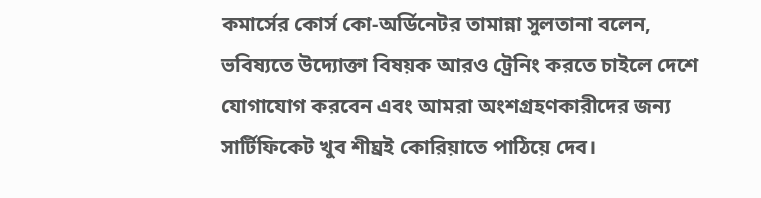কমার্সের কোর্স কো-অর্ডিনেটর তামান্না সুলতানা বলেন, ভবিষ্যতে উদ্যোক্তা বিষয়ক আরও ট্রেনিং করতে চাইলে দেশে যোগাযোগ করবেন এবং আমরা অংশগ্রহণকারীদের জন্য সার্টিফিকেট খুব শীঘ্রই কোরিয়াতে পাঠিয়ে দেব।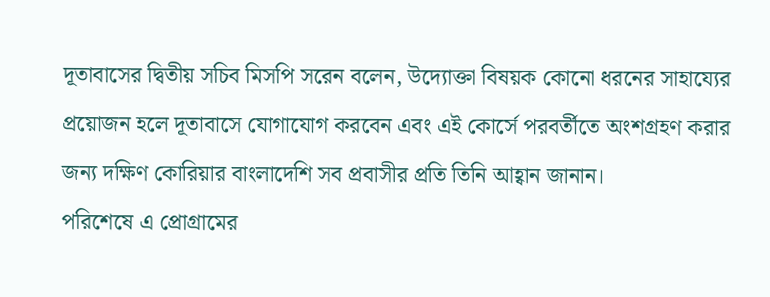দূতাবাসের দ্বিতীয় সচিব মিসপি সরেন বলেন, উদ্যোক্তা বিষয়ক কোনো ধরনের সাহায্যের প্রয়োজন হলে দূতাবাসে যোগাযোগ করবেন এবং এই কোর্সে পরবর্তীতে অংশগ্রহণ করার জন্য দক্ষিণ কোরিয়ার বাংলাদেশি সব প্রবাসীর প্রতি তিনি আহ্বান জানান।
পরিশেষে এ প্রোগ্রামের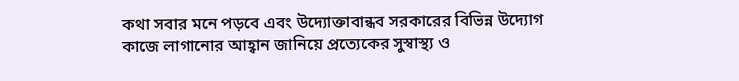কথা সবার মনে পড়বে এবং উদ্যোক্তাবান্ধব সরকারের বিভিন্ন উদ্যোগ কাজে লাগানোর আহ্বান জানিয়ে প্রত্যেকের সুস্বাস্থ্য ও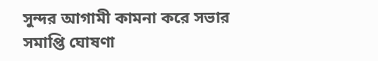সুন্দর আগামী কামনা করে সভার সমাপ্তি ঘোষণা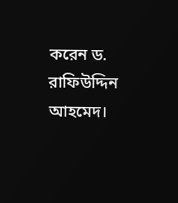করেন ড. রাফিউদ্দিন আহমেদ।